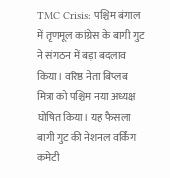TMC Crisis: पश्चिम बंगाल में तृणमूल कांग्रेस के बागी गुट ने संगठन में बड़ा बदलाव किया। वरिष्ठ नेता बिप्लब मित्रा को पश्चिम नया अध्यक्ष घोषित किया। यह फैसला बागी गुट की नेशनल वर्किंग कमेटी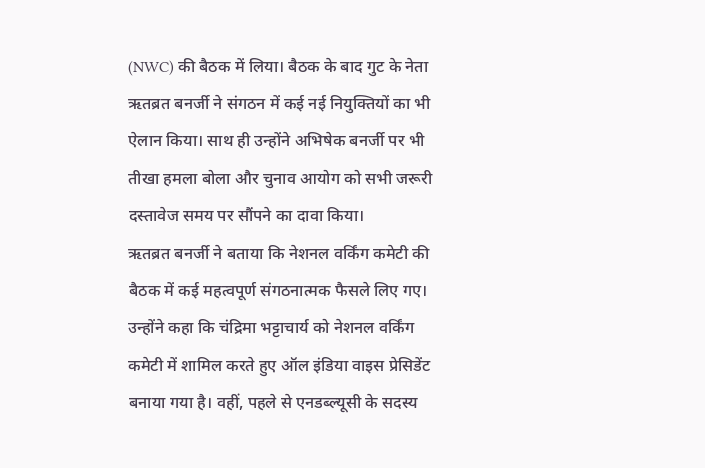(NWC) की बैठक में लिया। बैठक के बाद गुट के नेता ऋतब्रत बनर्जी ने संगठन में कई नई नियुक्तियों का भी ऐलान किया। साथ ही उन्होंने अभिषेक बनर्जी पर भी तीखा हमला बोला और चुनाव आयोग को सभी जरूरी दस्तावेज समय पर सौंपने का दावा किया।
ऋतब्रत बनर्जी ने बताया कि नेशनल वर्किंग कमेटी की बैठक में कई महत्वपूर्ण संगठनात्मक फैसले लिए गए। उन्होंने कहा कि चंद्रिमा भट्टाचार्य को नेशनल वर्किंग कमेटी में शामिल करते हुए ऑल इंडिया वाइस प्रेसिडेंट बनाया गया है। वहीं, पहले से एनडब्ल्यूसी के सदस्य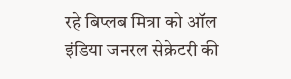रहे बिप्लब मित्रा को ऑल इंडिया जनरल सेक्रेटरी की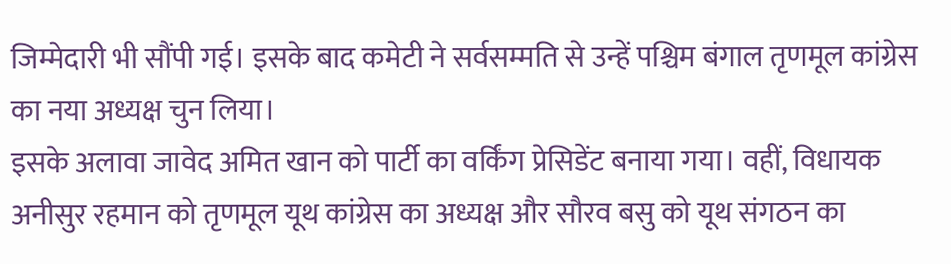जिम्मेदारी भी सौंपी गई। इसके बाद कमेटी ने सर्वसम्मति से उन्हें पश्चिम बंगाल तृणमूल कांग्रेस का नया अध्यक्ष चुन लिया।
इसके अलावा जावेद अमित खान को पार्टी का वर्किंग प्रेसिडेंट बनाया गया। वहीं, विधायक अनीसुर रहमान को तृणमूल यूथ कांग्रेस का अध्यक्ष और सौरव बसु को यूथ संगठन का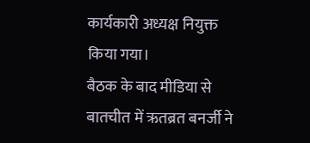कार्यकारी अध्यक्ष नियुक्त किया गया।
बैठक के बाद मीडिया से बातचीत में ऋतब्रत बनर्जी ने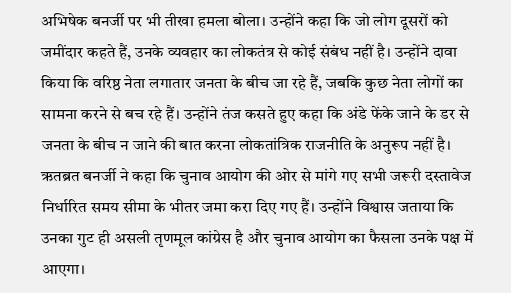अभिषेक बनर्जी पर भी तीखा हमला बोला। उन्होंने कहा कि जो लोग दूसरों को जमींदार कहते हैं, उनके व्यवहार का लोकतंत्र से कोई संबंध नहीं है। उन्होंने दावा किया कि वरिष्ठ नेता लगातार जनता के बीच जा रहे हैं, जबकि कुछ नेता लोगों का सामना करने से बच रहे हैं। उन्होंने तंज कसते हुए कहा कि अंडे फेंके जाने के डर से जनता के बीच न जाने की बात करना लोकतांत्रिक राजनीति के अनुरूप नहीं है।
ऋतब्रत बनर्जी ने कहा कि चुनाव आयोग की ओर से मांगे गए सभी जरूरी दस्तावेज निर्धारित समय सीमा के भीतर जमा करा दिए गए हैं। उन्होंने विश्वास जताया कि उनका गुट ही असली तृणमूल कांग्रेस है और चुनाव आयोग का फैसला उनके पक्ष में आएगा।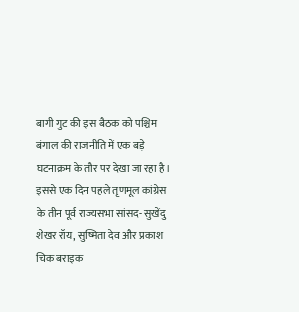बागी गुट की इस बैठक को पश्चिम बंगाल की राजनीति में एक बड़े घटनाक्रम के तौर पर देखा जा रहा है। इससे एक दिन पहले तृणमूल कांग्रेस के तीन पूर्व राज्यसभा सांसद- सुखेंदु शेखर रॉय, सुष्मिता देव और प्रकाश चिक बराइक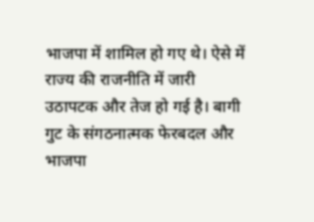भाजपा में शामिल हो गए थे। ऐसे में राज्य की राजनीति में जारी उठापटक और तेज हो गई है। बागी गुट के संगठनात्मक फेरबदल और भाजपा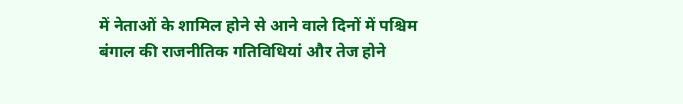में नेताओं के शामिल होने से आने वाले दिनों में पश्चिम बंगाल की राजनीतिक गतिविधियां और तेज होने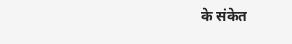के संकेत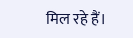मिल रहे हैं।